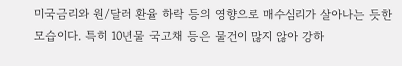미국금리와 원/달러 환율 하락 등의 영향으로 매수심리가 살아나는 듯한 모습이다. 특히 10년물 국고채 등은 물건이 많지 않아 강하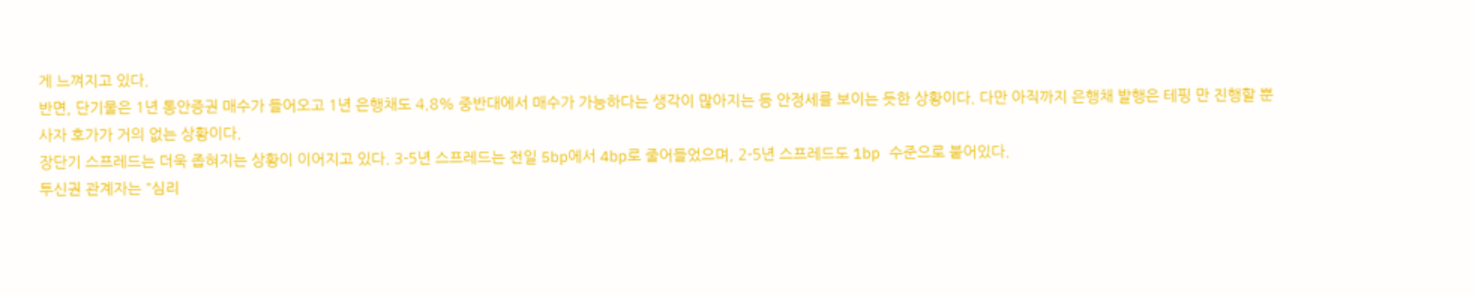게 느껴지고 있다.
반면, 단기물은 1년 통안증권 매수가 들어오고 1년 은행채도 4.8% 중반대에서 매수가 가능하다는 생각이 많아지는 등 안정세를 보이는 듯한 상황이다. 다만 아직까지 은행채 발행은 테핑 만 진행할 뿐 사자 호가가 거의 없는 상황이다.
장단기 스프레드는 더욱 좁혀지는 상황이 이어지고 있다. 3-5년 스프레드는 전일 5bp에서 4bp로 줄어들었으며, 2-5년 스프레드도 1bp 수준으로 붙어있다.
투신권 관계자는 "심리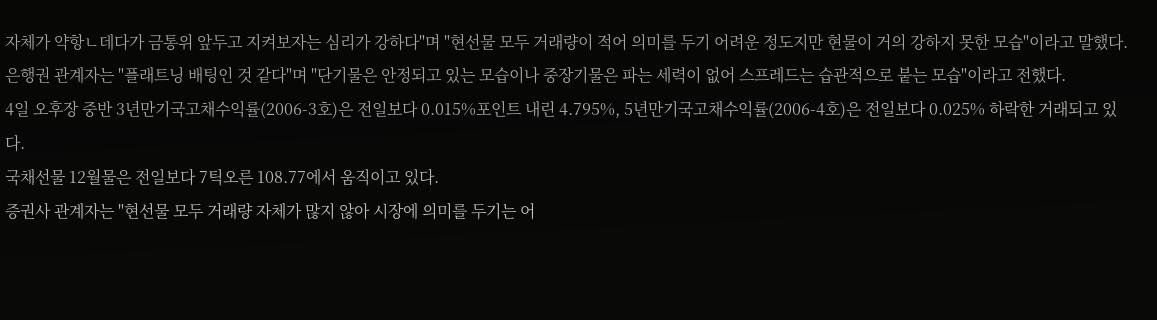자체가 약항ㄴ데다가 금통위 앞두고 지켜보자는 심리가 강하다"며 "현선물 모두 거래량이 적어 의미를 두기 어려운 정도지만 현물이 거의 강하지 못한 모습"이라고 말했다.
은행권 관계자는 "플래트닝 배팅인 것 같다"며 "단기물은 안정되고 있는 모습이나 중장기물은 파는 세력이 없어 스프레드는 습관적으로 붙는 모습"이라고 전했다.
4일 오후장 중반 3년만기국고채수익률(2006-3호)은 전일보다 0.015%포인트 내린 4.795%, 5년만기국고채수익률(2006-4호)은 전일보다 0.025% 하락한 거래되고 있다.
국채선물 12월물은 전일보다 7틱오른 108.77에서 움직이고 있다.
증권사 관계자는 "현선물 모두 거래량 자체가 많지 않아 시장에 의미를 두기는 어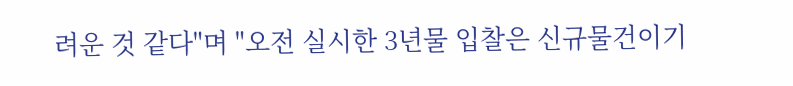려운 것 같다"며 "오전 실시한 3년물 입찰은 신규물건이기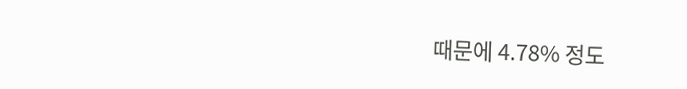때문에 4.78% 정도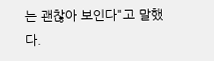는 괜찮아 보인다"고 말했다.